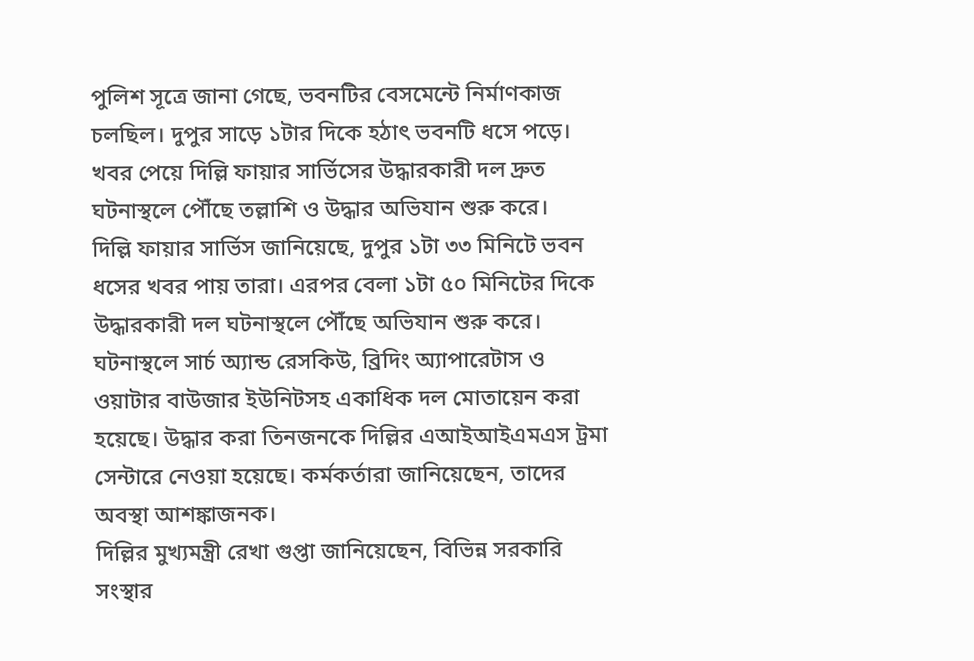পুলিশ সূত্রে জানা গেছে, ভবনটির বেসমেন্টে নির্মাণকাজ চলছিল। দুপুর সাড়ে ১টার দিকে হঠাৎ ভবনটি ধসে পড়ে। খবর পেয়ে দিল্লি ফায়ার সার্ভিসের উদ্ধারকারী দল দ্রুত ঘটনাস্থলে পৌঁছে তল্লাশি ও উদ্ধার অভিযান শুরু করে।
দিল্লি ফায়ার সার্ভিস জানিয়েছে, দুপুর ১টা ৩৩ মিনিটে ভবন ধসের খবর পায় তারা। এরপর বেলা ১টা ৫০ মিনিটের দিকে উদ্ধারকারী দল ঘটনাস্থলে পৌঁছে অভিযান শুরু করে। ঘটনাস্থলে সার্চ অ্যান্ড রেসকিউ, ব্রিদিং অ্যাপারেটাস ও ওয়াটার বাউজার ইউনিটসহ একাধিক দল মোতায়েন করা হয়েছে। উদ্ধার করা তিনজনকে দিল্লির এআইআইএমএস ট্রমা সেন্টারে নেওয়া হয়েছে। কর্মকর্তারা জানিয়েছেন, তাদের অবস্থা আশঙ্কাজনক।
দিল্লির মুখ্যমন্ত্রী রেখা গুপ্তা জানিয়েছেন, বিভিন্ন সরকারি সংস্থার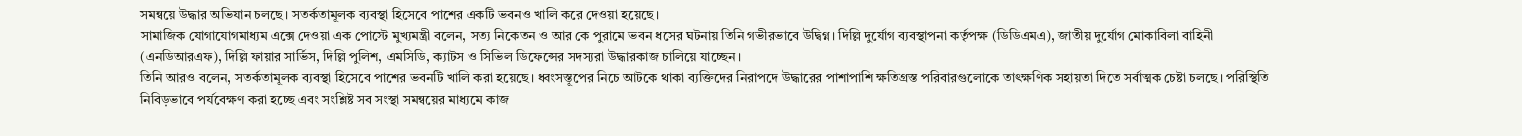সমন্বয়ে উদ্ধার অভিযান চলছে। সতর্কতামূলক ব্যবস্থা হিসেবে পাশের একটি ভবনও খালি করে দেওয়া হয়েছে।
সামাজিক যোগাযোগমাধ্যম এক্সে দেওয়া এক পোস্টে মুখ্যমন্ত্রী বলেন, সত্য নিকেতন ও আর কে পুরামে ভবন ধসের ঘটনায় তিনি গভীরভাবে উদ্বিগ্ন। দিল্লি দুর্যোগ ব্যবস্থাপনা কর্তৃপক্ষ (ডিডিএমএ), জাতীয় দুর্যোগ মোকাবিলা বাহিনী (এনডিআরএফ), দিল্লি ফায়ার সার্ভিস, দিল্লি পুলিশ, এমসিডি, ক্যাটস ও সিভিল ডিফেন্সের সদস্যরা উদ্ধারকাজ চালিয়ে যাচ্ছেন।
তিনি আরও বলেন, সতর্কতামূলক ব্যবস্থা হিসেবে পাশের ভবনটি খালি করা হয়েছে। ধ্বংসস্তূপের নিচে আটকে থাকা ব্যক্তিদের নিরাপদে উদ্ধারের পাশাপাশি ক্ষতিগ্রস্ত পরিবারগুলোকে তাৎক্ষণিক সহায়তা দিতে সর্বাত্মক চেষ্টা চলছে। পরিস্থিতি নিবিড়ভাবে পর্যবেক্ষণ করা হচ্ছে এবং সংশ্লিষ্ট সব সংস্থা সমন্বয়ের মাধ্যমে কাজ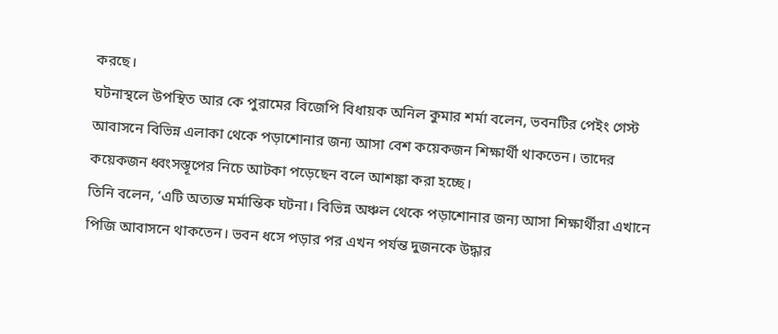করছে।
ঘটনাস্থলে উপস্থিত আর কে পুরামের বিজেপি বিধায়ক অনিল কুমার শর্মা বলেন, ভবনটির পেইং গেস্ট আবাসনে বিভিন্ন এলাকা থেকে পড়াশোনার জন্য আসা বেশ কয়েকজন শিক্ষার্থী থাকতেন। তাদের কয়েকজন ধ্বংসস্তূপের নিচে আটকা পড়েছেন বলে আশঙ্কা করা হচ্ছে।
তিনি বলেন, ‘এটি অত্যন্ত মর্মান্তিক ঘটনা। বিভিন্ন অঞ্চল থেকে পড়াশোনার জন্য আসা শিক্ষার্থীরা এখানে পিজি আবাসনে থাকতেন। ভবন ধসে পড়ার পর এখন পর্যন্ত দুজনকে উদ্ধার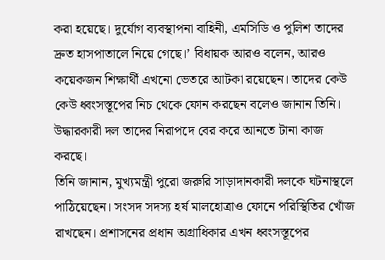করা হয়েছে। দুর্যোগ ব্যবস্থাপনা বাহিনী, এমসিডি ও পুলিশ তাদের দ্রুত হাসপাতালে নিয়ে গেছে।’ বিধায়ক আরও বলেন, আরও কয়েকজন শিক্ষার্থী এখনো ভেতরে আটকা রয়েছেন। তাদের কেউ কেউ ধ্বংসস্তূপের নিচ থেকে ফোন করছেন বলেও জানান তিনি। উদ্ধারকারী দল তাদের নিরাপদে বের করে আনতে টানা কাজ করছে।
তিনি জানান, মুখ্যমন্ত্রী পুরো জরুরি সাড়াদানকারী দলকে ঘটনাস্থলে পাঠিয়েছেন। সংসদ সদস্য হর্ষ মালহোত্রাও ফোনে পরিস্থিতির খোঁজ রাখছেন। প্রশাসনের প্রধান অগ্রাধিকার এখন ধ্বংসস্তূপের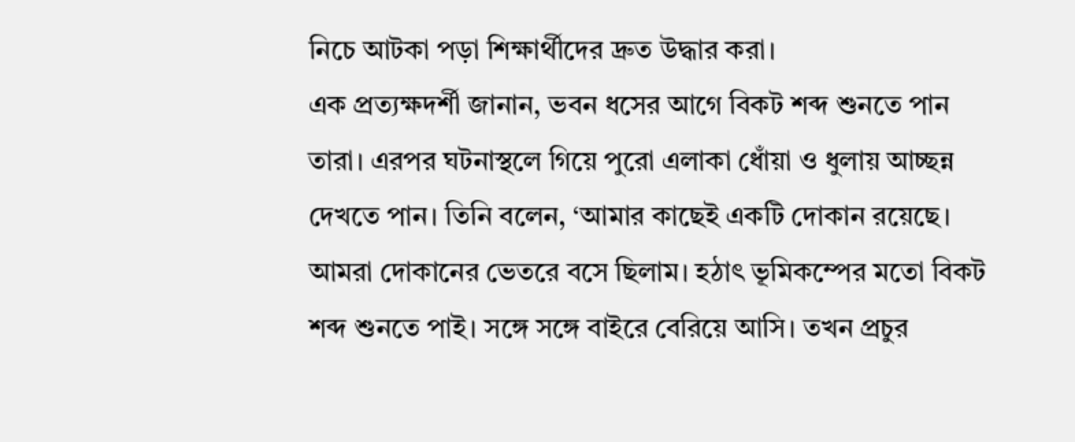নিচে আটকা পড়া শিক্ষার্থীদের দ্রুত উদ্ধার করা।
এক প্রত্যক্ষদর্শী জানান, ভবন ধসের আগে বিকট শব্দ শুনতে পান তারা। এরপর ঘটনাস্থলে গিয়ে পুরো এলাকা ধোঁয়া ও ধুলায় আচ্ছন্ন দেখতে পান। তিনি বলেন, ‘আমার কাছেই একটি দোকান রয়েছে। আমরা দোকানের ভেতরে বসে ছিলাম। হঠাৎ ভূমিকম্পের মতো বিকট শব্দ শুনতে পাই। সঙ্গে সঙ্গে বাইরে বেরিয়ে আসি। তখন প্রচুর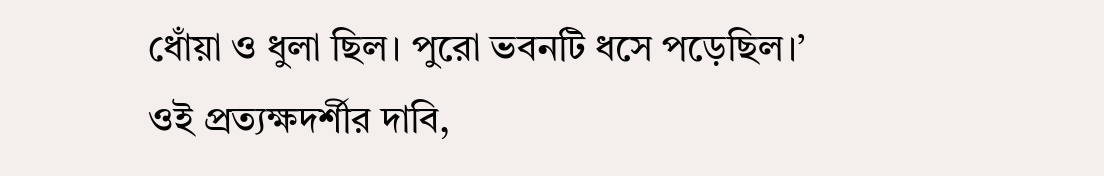ধোঁয়া ও ধুলা ছিল। পুরো ভবনটি ধসে পড়েছিল।’
ওই প্রত্যক্ষদর্শীর দাবি,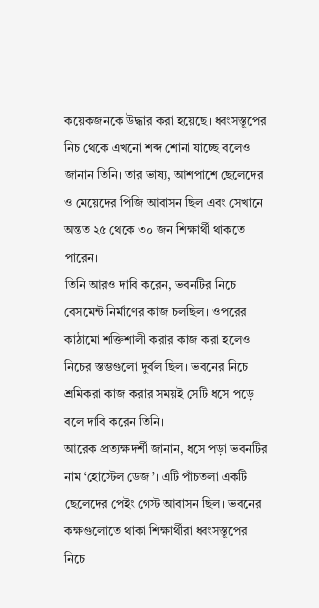কয়েকজনকে উদ্ধার করা হয়েছে। ধ্বংসস্তূপের নিচ থেকে এখনো শব্দ শোনা যাচ্ছে বলেও জানান তিনি। তার ভাষ্য, আশপাশে ছেলেদের ও মেয়েদের পিজি আবাসন ছিল এবং সেখানে অন্তত ২৫ থেকে ৩০ জন শিক্ষার্থী থাকতে পারেন।
তিনি আরও দাবি করেন, ভবনটির নিচে বেসমেন্ট নির্মাণের কাজ চলছিল। ওপরের কাঠামো শক্তিশালী করার কাজ করা হলেও নিচের স্তম্ভগুলো দুর্বল ছিল। ভবনের নিচে শ্রমিকরা কাজ করার সময়ই সেটি ধসে পড়ে বলে দাবি করেন তিনি।
আরেক প্রত্যক্ষদর্শী জানান, ধসে পড়া ভবনটির নাম ‘হোস্টেল ডেজ’। এটি পাঁচতলা একটি ছেলেদের পেইং গেস্ট আবাসন ছিল। ভবনের কক্ষগুলোতে থাকা শিক্ষার্থীরা ধ্বংসস্তূপের নিচে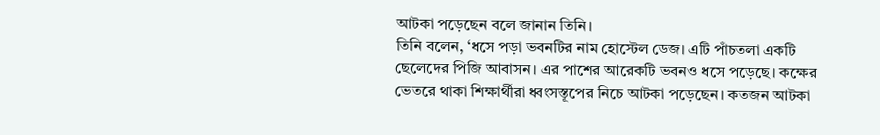আটকা পড়েছেন বলে জানান তিনি।
তিনি বলেন, ‘ধসে পড়া ভবনটির নাম হোস্টেল ডেজ। এটি পাঁচতলা একটি ছেলেদের পিজি আবাসন। এর পাশের আরেকটি ভবনও ধসে পড়েছে। কক্ষের ভেতরে থাকা শিক্ষার্থীরা ধ্বংসস্তূপের নিচে আটকা পড়েছেন। কতজন আটকা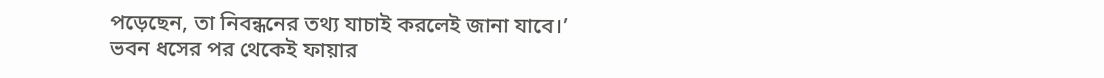পড়েছেন, তা নিবন্ধনের তথ্য যাচাই করলেই জানা যাবে।’
ভবন ধসের পর থেকেই ফায়ার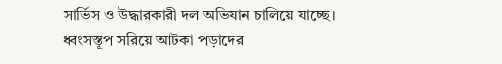সার্ভিস ও উদ্ধারকারী দল অভিযান চালিয়ে যাচ্ছে। ধ্বংসস্তূপ সরিয়ে আটকা পড়াদের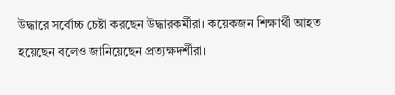উদ্ধারে সর্বোচ্চ চেষ্টা করছেন উদ্ধারকর্মীরা। কয়েকজন শিক্ষার্থী আহত হয়েছেন বলেও জানিয়েছেন প্রত্যক্ষদর্শীরা।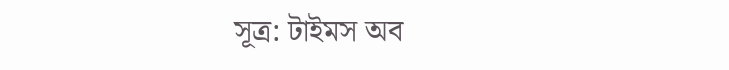সূত্র: টাইমস অব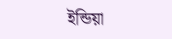ইন্ডিয়া